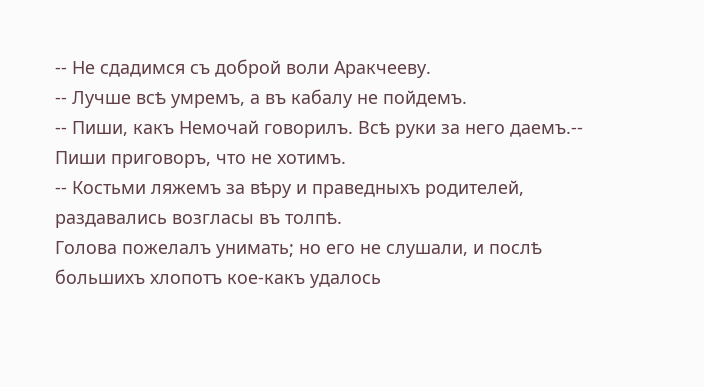-- Не сдадимся съ доброй воли Аракчееву.
-- Лучше всѣ умремъ, а въ кабалу не пойдемъ.
-- Пиши, какъ Немочай говорилъ. Всѣ руки за него даемъ.-- Пиши приговоръ, что не хотимъ.
-- Костьми ляжемъ за вѣру и праведныхъ родителей, раздавались возгласы въ толпѣ.
Голова пожелалъ унимать; но его не слушали, и послѣ большихъ хлопотъ кое-какъ удалось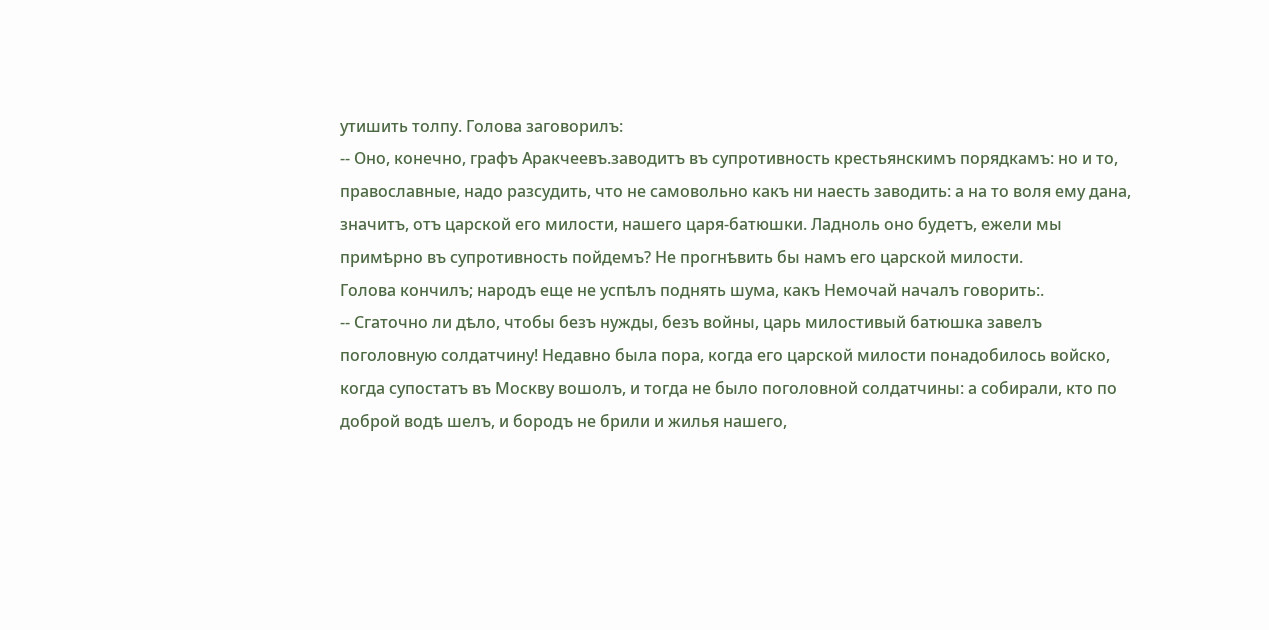утишить толпу. Голова заговорилъ:
-- Оно, конечно, графъ Аракчеевъ.заводитъ въ супротивность крестьянскимъ порядкамъ: но и то, православные, надо разсудить, что не самовольно какъ ни наесть заводить: а на то воля ему дана, значитъ, отъ царской его милости, нашего царя-батюшки. Ладноль оно будетъ, ежели мы примѣрно въ супротивность пойдемъ? Не прогнѣвить бы намъ его царской милости.
Голова кончилъ; народъ еще не успѣлъ поднять шума, какъ Немочай началъ говорить:.
-- Сгаточно ли дѣло, чтобы безъ нужды, безъ войны, царь милостивый батюшка завелъ поголовную солдатчину! Недавно была пора, когда его царской милости понадобилось войско, когда супостатъ въ Москву вошолъ, и тогда не было поголовной солдатчины: а собирали, кто по доброй водѣ шелъ, и бородъ не брили и жилья нашего,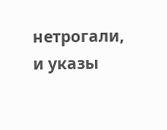нетрогали, и указы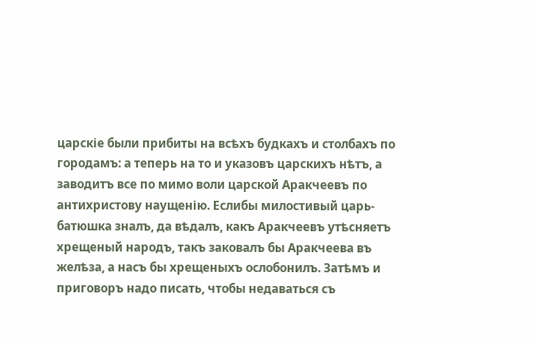царскіе были прибиты на всѣхъ будкахъ и столбахъ по городамъ: а теперь на то и указовъ царскихъ нѣтъ, а заводитъ все по мимо воли царской Аракчеевъ по антихристову наущенію. Еслибы милостивый царь-батюшка зналъ, да вѣдалъ, какъ Аракчеевъ утѣсняетъ хрещеный народъ, такъ заковалъ бы Аракчеева въ желѣза, а насъ бы хрещеныхъ ослобонилъ. Затѣмъ и приговоръ надо писать, чтобы недаваться съ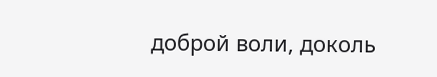доброй воли, доколь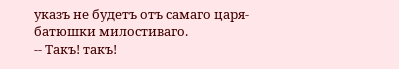указъ не будетъ отъ самаго царя-батюшки милостиваго.
-- Такъ! такъ!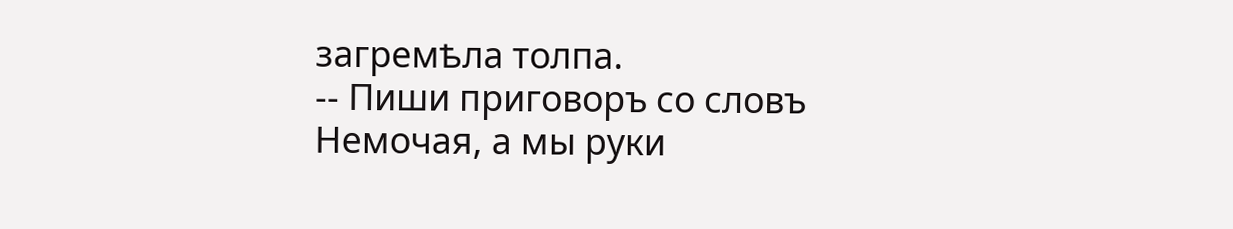загремѣла толпа.
-- Пиши приговоръ со словъ Немочая, а мы руки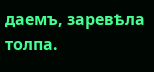даемъ, заревѣла толпа.